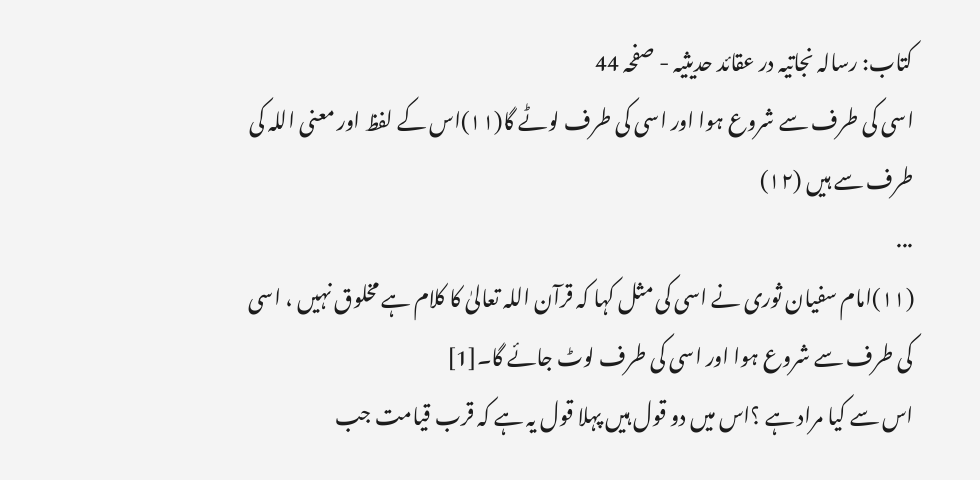کتاب: رسالہ نجاتیہ در عقائد حدیثیہ - صفحہ 44
اسی کی طرف سے شروع ہوا اور اسی کی طرف لوٹے گا(۱۱)اس کے لفظ اور معنی اللہ کی طرف سے ہیں (۱۲)
...
(۱۱)امام سفیان ثوری نے اسی کی مثل کہا کہ قرآن اللہ تعالیٰ کا کلام ہے مخلوق نہیں ، اسی کی طرف سے شروع ہوا اور اسی کی طرف لوٹ جائے گا۔[1]
اس سے کیا مراد ہے ؟اس میں دو قول ہیں پہلا قول یہ ہے کہ قرب قیامت جب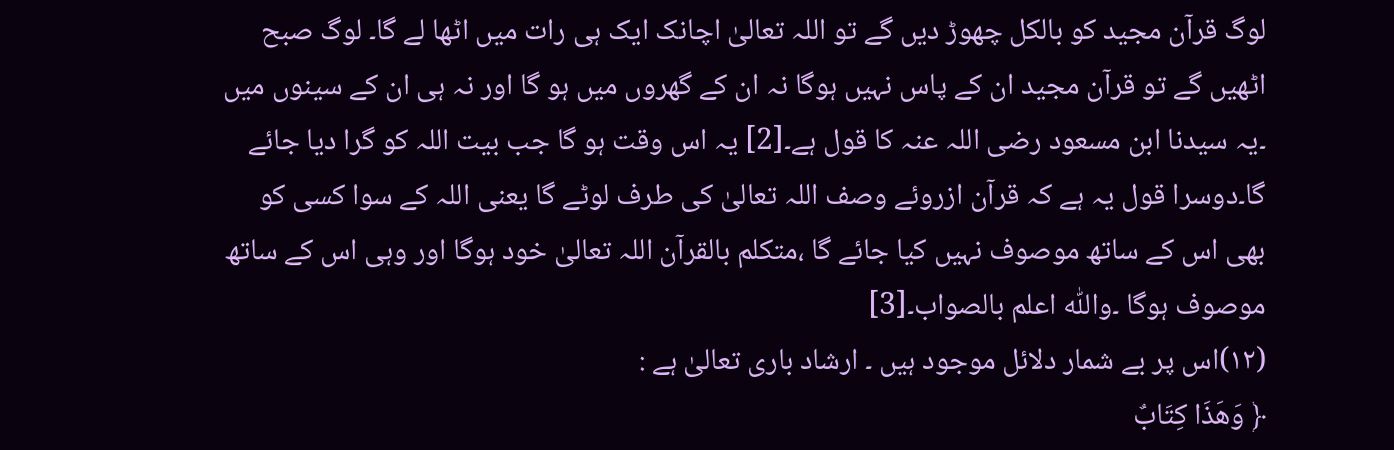لوگ قرآن مجید کو بالکل چھوڑ دیں گے تو اللہ تعالیٰ اچانک ایک ہی رات میں اٹھا لے گا۔ لوگ صبح اٹھیں گے تو قرآن مجید ان کے پاس نہیں ہوگا نہ ان کے گھروں میں ہو گا اور نہ ہی ان کے سینوں میں ۔یہ سیدنا ابن مسعود رضی اللہ عنہ کا قول ہے۔[2] یہ اس وقت ہو گا جب بیت اللہ کو گرا دیا جائے گا۔دوسرا قول یہ ہے کہ قرآن ازروئے وصف اللہ تعالیٰ کی طرف لوٹے گا یعنی اللہ کے سوا کسی کو بھی اس کے ساتھ موصوف نہیں کیا جائے گا ،متکلم بالقرآن اللہ تعالیٰ خود ہوگا اور وہی اس کے ساتھ موصوف ہوگا ۔واللّٰہ اعلم بالصواب۔[3]
(۱۲)اس پر بے شمار دلائل موجود ہیں ۔ ارشاد باری تعالیٰ ہے :
﴿ وَهَذَا كِتَابٌ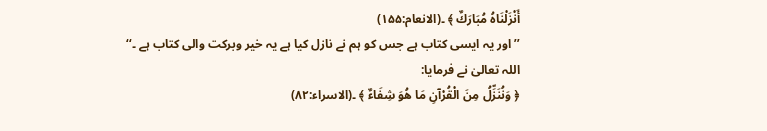أَنْزَلْنَاهُ مُبَارَكٌ ﴾ ۔(الانعام:۱۵۵)
’’اور یہ ایسی کتاب ہے جس کو ہم نے نازل کیا ہے یہ خیر وبرکت والی کتاب ہے ۔‘‘
اللہ تعالیٰ نے فرمایا:
﴿ وَنُنَزِّلُ مِنَ الْقُرْآنِ مَا هُوَ شِفَاءٌ ﴾ ۔(الاسراء:۸۲)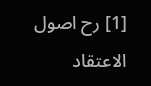[1] رح اصول الاعتقاد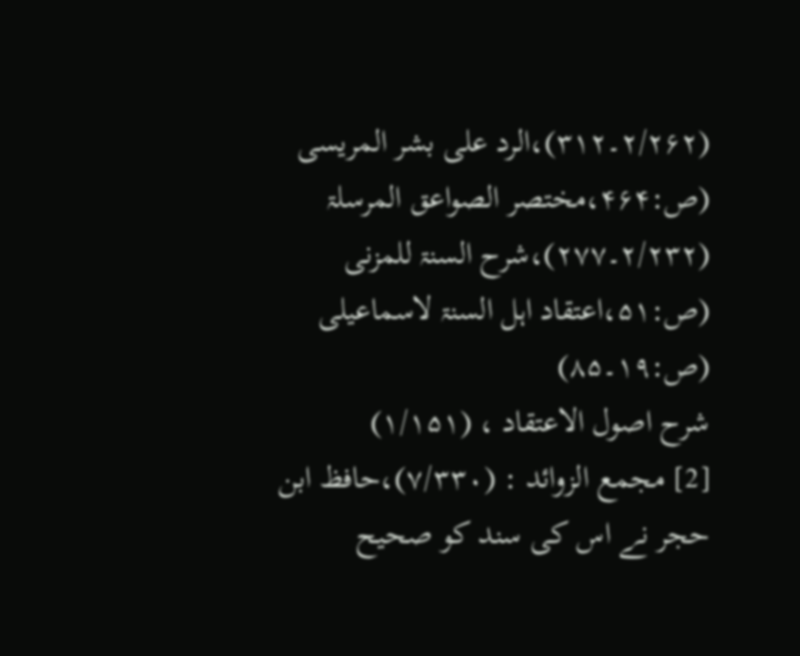(۲/۲۶۲۔۳۱۲)،الرد علی بشر المریسی (ص:۴۶۴،مختصر الصواعق المرسلۃ (۲/۲۳۲۔۲۷۷)،شرح السنۃ للمزنی (ص:۵۱،اعتقاد اہل السنۃ لاسماعیلی (ص:۱۹۔۸۵)
شرح اصول الاعتقاد ، (۱/۱۵۱)
[2] مجمع الزوائد : (۷/۳۳۰)،حافظ ابن حجر نے اس کی سند کو صحیح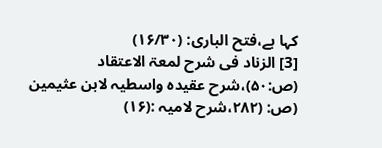کہا ہے،فتح الباری: (۱۶/۳۰)
[3] الزناد فی شرح لمعۃ الاعتقاد (ص:۵۰)،شرح عقیدہ واسطیہ لابن عثیمین (ص: (۲۸۲،شرح لامیہ :(۱۶)